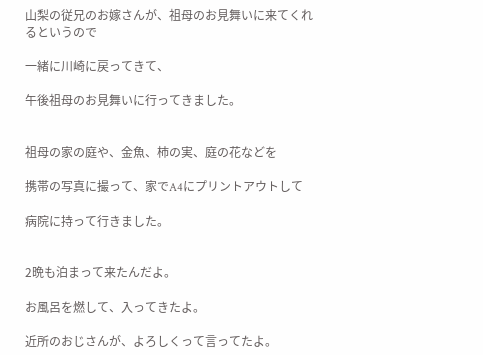山梨の従兄のお嫁さんが、祖母のお見舞いに来てくれるというので

一緒に川崎に戻ってきて、

午後祖母のお見舞いに行ってきました。


祖母の家の庭や、金魚、柿の実、庭の花などを

携帯の写真に撮って、家でA4にプリントアウトして

病院に持って行きました。


2晩も泊まって来たんだよ。

お風呂を燃して、入ってきたよ。

近所のおじさんが、よろしくって言ってたよ。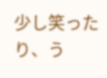少し笑ったり、う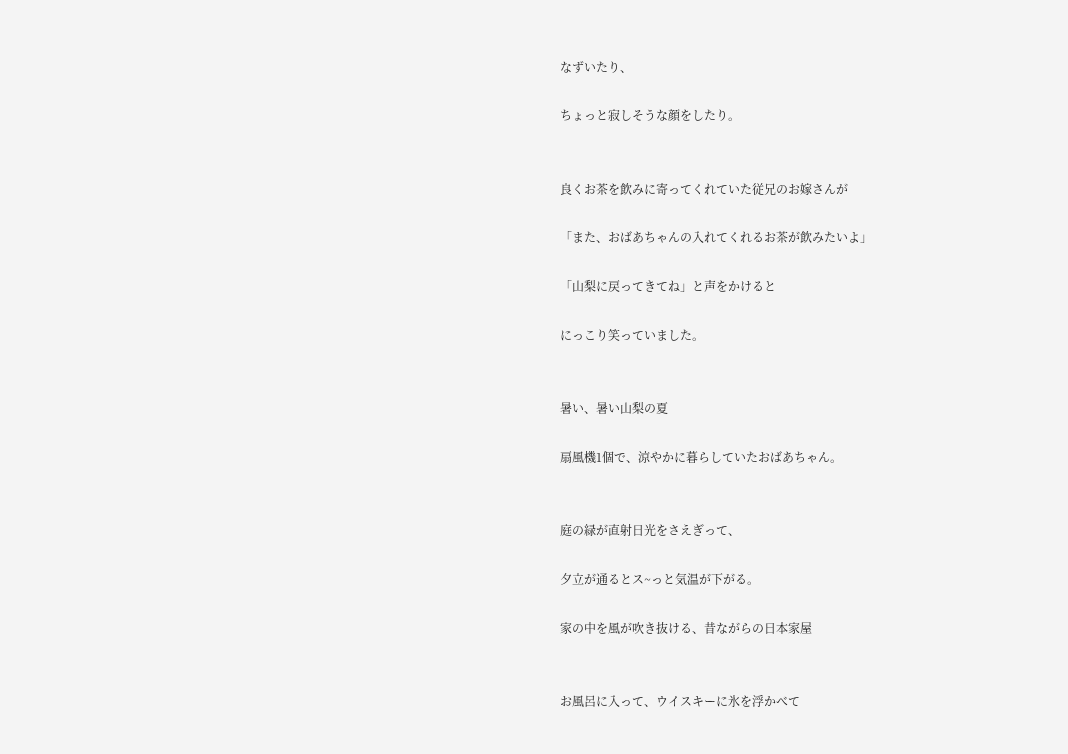なずいたり、

ちょっと寂しそうな顔をしたり。


良くお茶を飲みに寄ってくれていた従兄のお嫁さんが

「また、おばあちゃんの入れてくれるお茶が飲みたいよ」

「山梨に戻ってきてね」と声をかけると

にっこり笑っていました。


暑い、暑い山梨の夏

扇風機1個で、涼やかに暮らしていたおばあちゃん。


庭の緑が直射日光をさえぎって、

夕立が通るとス~っと気温が下がる。

家の中を風が吹き抜ける、昔ながらの日本家屋


お風呂に入って、ウイスキーに氷を浮かべて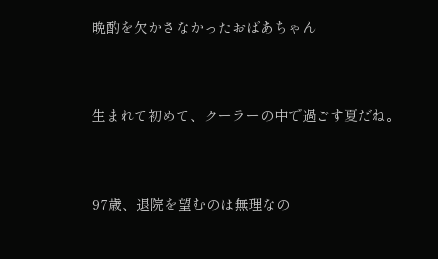晩酌を欠かさなかったおばあちゃん


生まれて初めて、クーラーの中で過ごす夏だね。


97歳、退院を望むのは無理なの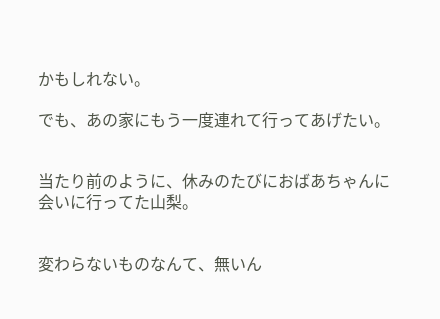かもしれない。

でも、あの家にもう一度連れて行ってあげたい。


当たり前のように、休みのたびにおばあちゃんに会いに行ってた山梨。


変わらないものなんて、無いん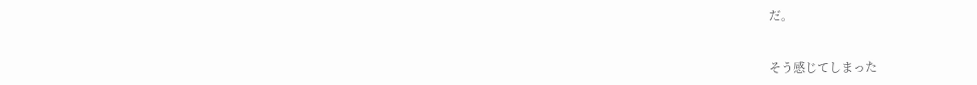だ。


そう感じてしまった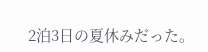2泊3日の夏休みだった。